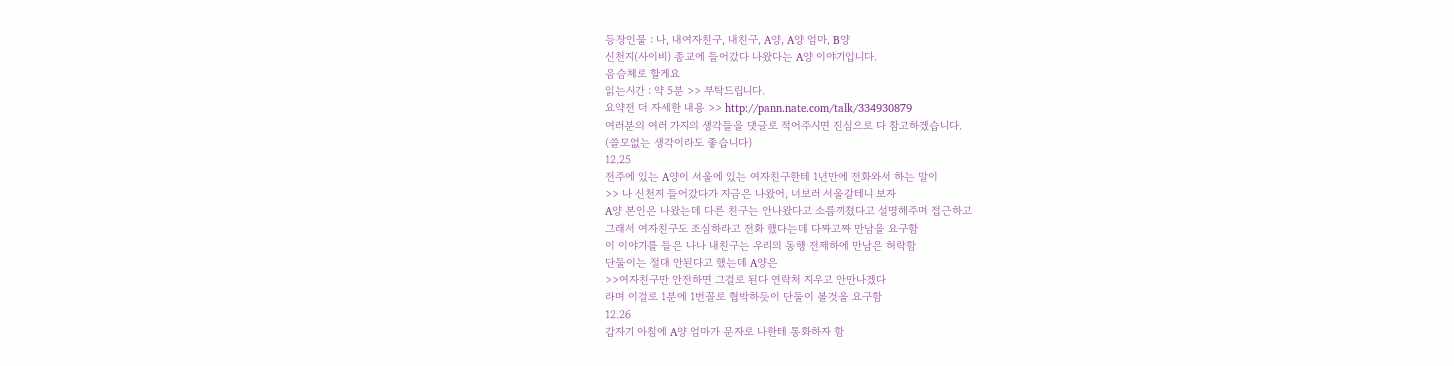등장인물 : 나, 내여자친구, 내친구, A양, A양 엄마, B양
신천지(사이비) 종교에 들어갔다 나왔다는 A양 이야기입니다.
음슴체로 할게요
읽는시간 : 약 5분 >> 부탁드립니다.
요약전 더 자세한 내용 >> http://pann.nate.com/talk/334930879
여러분의 여러 가지의 생각들을 댓글로 적어주시면 진심으로 다 참고하겠습니다.
(쓸모없는 생각이라도 좋습니다)
12.25
전주에 있는 A양이 서울에 있는 여자친구한테 1년만에 전화와서 하는 말이
>> 나 신천지 들어갔다가 지금은 나왔어, 너보러 서울갈테니 보자
A양 본인은 나왔는데 다른 친구는 안나왔다고 소름끼쳤다고 설명해주며 접근하고
그래서 여자친구도 조심하라고 전화 했다는데 다짜고짜 만남을 요구함
이 이야기를 들은 나나 내친구는 우리의 동행 전제하에 만남은 허락함
단둘이는 절대 안된다고 했는데 A양은
>>여자친구만 안전하면 그걸로 된다 연락처 지우고 안만나겠다
라며 이걸로 1분에 1번꼴로 협박하듯이 단둘이 볼것을 요구함
12.26
갑자기 아침에 A양 엄마가 문자로 나한테 통화하자 함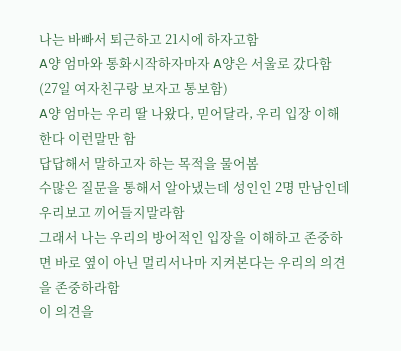나는 바빠서 퇴근하고 21시에 하자고함
A양 엄마와 통화시작하자마자 A양은 서울로 갔다함(27일 여자친구랑 보자고 통보함)
A양 엄마는 우리 딸 나왔다, 믿어달라, 우리 입장 이해한다 이런말만 함
답답해서 말하고자 하는 목적을 물어봄
수많은 질문을 통해서 알아냈는데 성인인 2명 만남인데 우리보고 끼어들지말라함
그래서 나는 우리의 방어적인 입장을 이해하고 존중하면 바로 옆이 아닌 멀리서나마 지켜본다는 우리의 의견을 존중하라함
이 의견을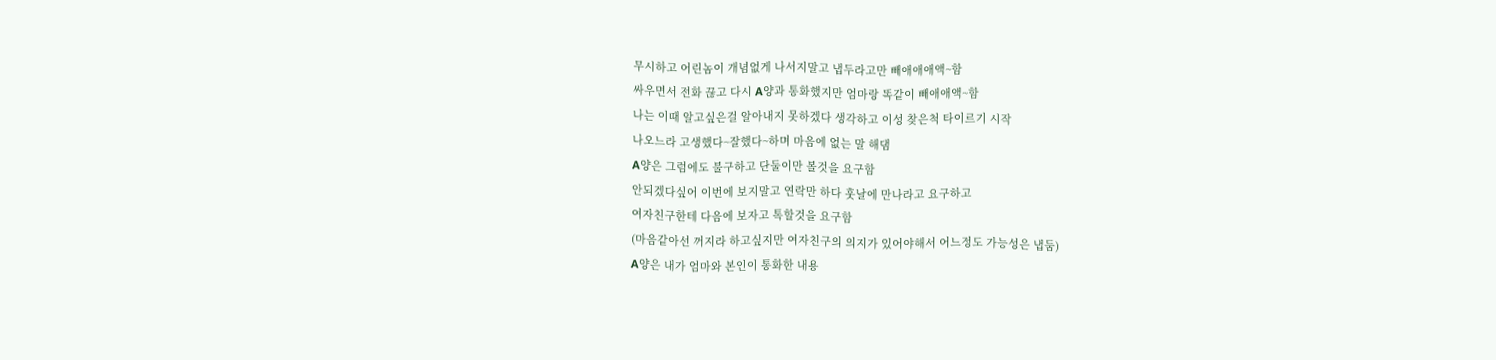무시하고 어린놈이 개념없게 나서지말고 냅두라고만 빼애애애액~함
싸우면서 전화 끊고 다시 A양과 통화했지만 엄마랑 똑같이 빼애애액~함
나는 이때 알고싶은걸 알아내지 못하겠다 생각하고 이성 찾은척 타이르기 시작
나오느라 고생했다~잘했다~하며 마음에 없는 말 해댐
A양은 그럼에도 불구하고 단둘이만 볼것을 요구함
안되겠다싶어 이번에 보지말고 연락만 하다 훗날에 만나라고 요구하고
여자친구한테 다음에 보자고 톡할것을 요구함
(마음같아선 꺼지라 하고싶지만 여자친구의 의지가 있어야해서 어느정도 가능성은 냅둠)
A양은 내가 엄마와 본인이 통화한 내용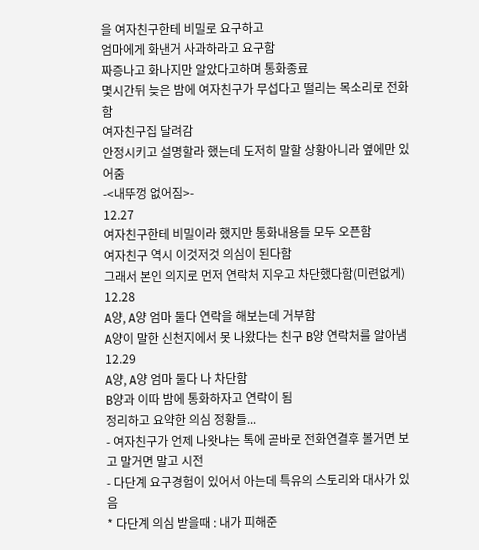을 여자친구한테 비밀로 요구하고
엄마에게 화낸거 사과하라고 요구함
짜증나고 화나지만 알았다고하며 통화종료
몇시간뒤 늦은 밤에 여자친구가 무섭다고 떨리는 목소리로 전화함
여자친구집 달려감
안정시키고 설명할라 했는데 도저히 말할 상황아니라 옆에만 있어줌
-<내뚜껑 없어짐>-
12.27
여자친구한테 비밀이라 했지만 통화내용들 모두 오픈함
여자친구 역시 이것저것 의심이 된다함
그래서 본인 의지로 먼저 연락처 지우고 차단했다함(미련없게)
12.28
A양, A양 엄마 둘다 연락을 해보는데 거부함
A양이 말한 신천지에서 못 나왔다는 친구 B양 연락처를 알아냄
12.29
A양, A양 엄마 둘다 나 차단함
B양과 이따 밤에 통화하자고 연락이 됨
정리하고 요약한 의심 정황들...
- 여자친구가 언제 나왓냐는 톡에 곧바로 전화연결후 볼거면 보고 말거면 말고 시전
- 다단계 요구경험이 있어서 아는데 특유의 스토리와 대사가 있음
* 다단계 의심 받을때 : 내가 피해준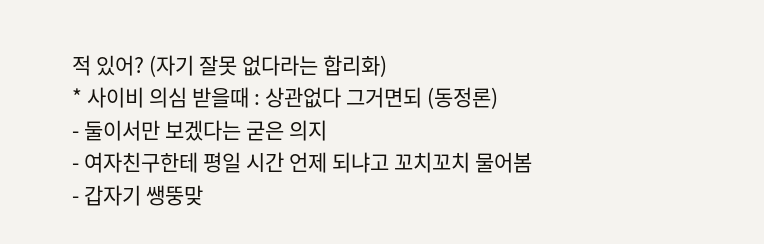적 있어? (자기 잘못 없다라는 합리화)
* 사이비 의심 받을때 : 상관없다 그거면되 (동정론)
- 둘이서만 보겠다는 굳은 의지
- 여자친구한테 평일 시간 언제 되냐고 꼬치꼬치 물어봄
- 갑자기 쌩뚱맞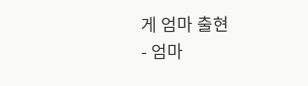게 엄마 출현
- 엄마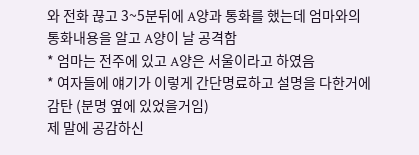와 전화 끊고 3~5분뒤에 A양과 통화를 했는데 엄마와의 통화내용을 알고 A양이 날 공격함
* 엄마는 전주에 있고 A양은 서울이라고 하였음
* 여자들에 얘기가 이렇게 간단명료하고 설명을 다한거에 감탄 (분명 옆에 있었을거임)
제 말에 공감하신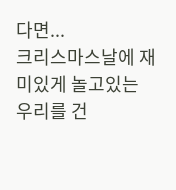다면...
크리스마스날에 재미있게 놀고있는 우리를 건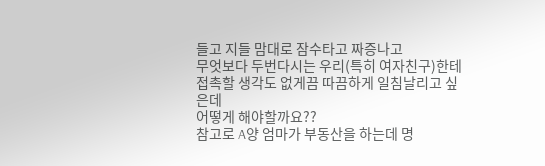들고 지들 맘대로 잠수타고 짜증나고
무엇보다 두번다시는 우리(특히 여자친구)한테 접촉할 생각도 없게끔 따끔하게 일침날리고 싶은데
어떻게 해야할까요??
참고로 A양 엄마가 부동산을 하는데 명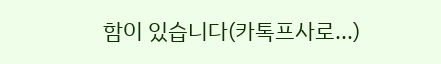함이 있습니다(카톡프사로...)